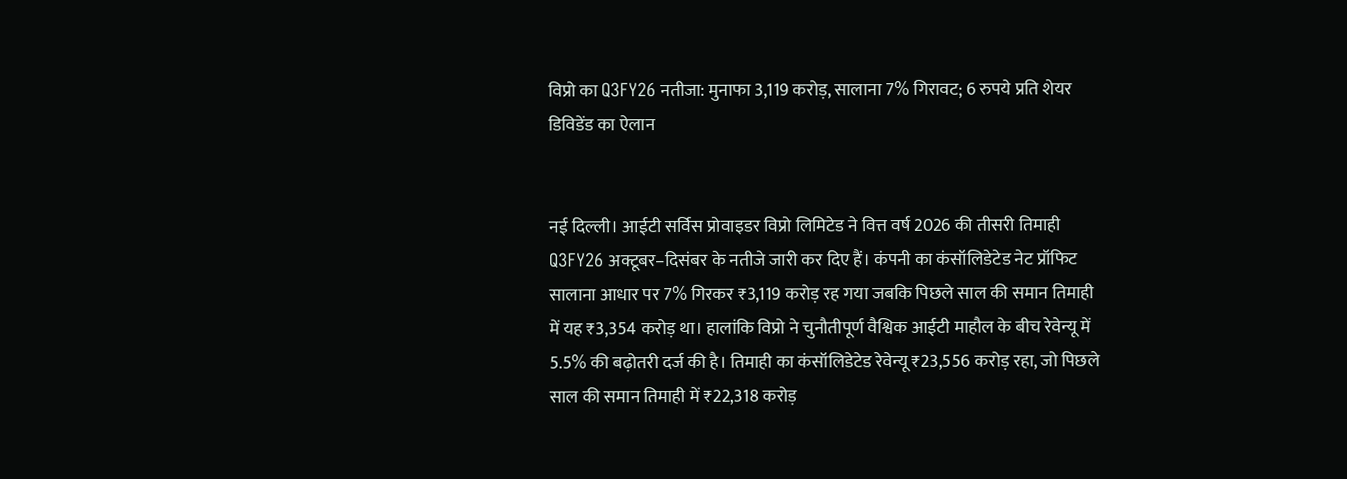विप्रो का Q3FY26 नतीजा: मुनाफा 3,119 करोड़, सालाना 7% गिरावट; 6 रुपये प्रति शेयर डिविडेंड का ऐलान


नई दिल्ली। आईटी सर्विस प्रोवाइडर विप्रो लिमिटेड ने वित्त वर्ष 2026 की तीसरी तिमाही Q3FY26 अक्टूबर–दिसंबर के नतीजे जारी कर दिए हैं। कंपनी का कंसॉलिडेटेड नेट प्रॉफिट सालाना आधार पर 7% गिरकर ₹3,119 करोड़ रह गया जबकि पिछले साल की समान तिमाही में यह ₹3,354 करोड़ था। हालांकि विप्रो ने चुनौतीपूर्ण वैश्विक आईटी माहौल के बीच रेवेन्यू में 5.5% की बढ़ोतरी दर्ज की है। तिमाही का कंसॉलिडेटेड रेवेन्यू ₹23,556 करोड़ रहा, जो पिछले साल की समान तिमाही में ₹22,318 करोड़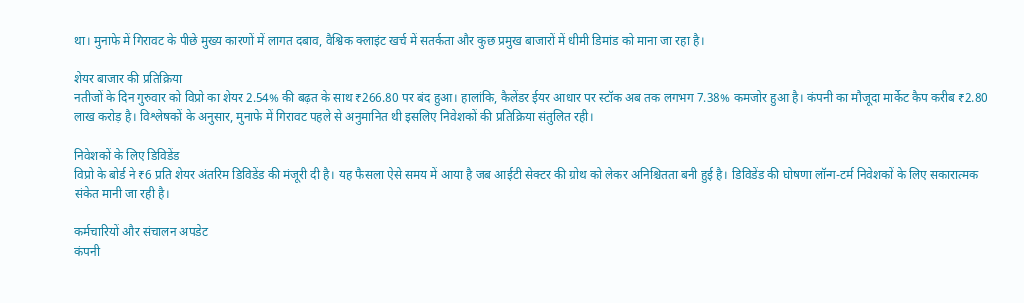था। मुनाफे में गिरावट के पीछे मुख्य कारणों में लागत दबाव, वैश्विक क्लाइंट खर्च में सतर्कता और कुछ प्रमुख बाजारों में धीमी डिमांड को माना जा रहा है।

शेयर बाजार की प्रतिक्रिया
नतीजों के दिन गुरुवार को विप्रो का शेयर 2.54% की बढ़त के साथ ₹266.80 पर बंद हुआ। हालांकि, कैलेंडर ईयर आधार पर स्टॉक अब तक लगभग 7.38% कमजोर हुआ है। कंपनी का मौजूदा मार्केट कैप करीब ₹2.80 लाख करोड़ है। विश्लेषकों के अनुसार, मुनाफे में गिरावट पहले से अनुमानित थी इसलिए निवेशकों की प्रतिक्रिया संतुलित रही।

निवेशकों के लिए डिविडेंड
विप्रो के बोर्ड ने ₹6 प्रति शेयर अंतरिम डिविडेंड की मंजूरी दी है। यह फैसला ऐसे समय में आया है जब आईटी सेक्टर की ग्रोथ को लेकर अनिश्चितता बनी हुई है। डिविडेंड की घोषणा लॉन्ग-टर्म निवेशकों के लिए सकारात्मक संकेत मानी जा रही है।

कर्मचारियों और संचालन अपडेट
कंपनी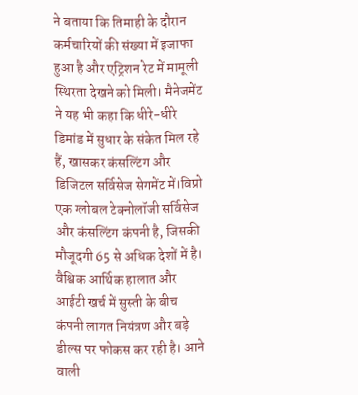ने बताया कि तिमाही के दौरान कर्मचारियों की संख्या में इजाफा हुआ है और एट्रिशन रेट में मामूली स्थिरता देखने को मिली। मैनेजमेंट ने यह भी कहा कि धीरे-धीरे डिमांड में सुधार के संकेत मिल रहे हैं, खासकर कंसल्टिंग और डिजिटल सर्विसेज सेगमेंट में।विप्रो एक ग्लोबल टेक्नोलॉजी सर्विसेज और कंसल्टिंग कंपनी है, जिसकी मौजूदगी 65 से अधिक देशों में है। वैश्विक आर्थिक हालात और आईटी खर्च में सुस्ती के बीच कंपनी लागत नियंत्रण और बड़े डील्स पर फोकस कर रही है। आने वाली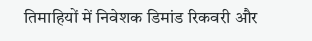तिमाहियों में निवेशक डिमांड रिकवरी और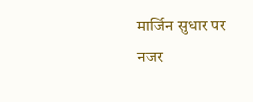मार्जिन सुधार पर नजर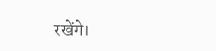रखेंगे।